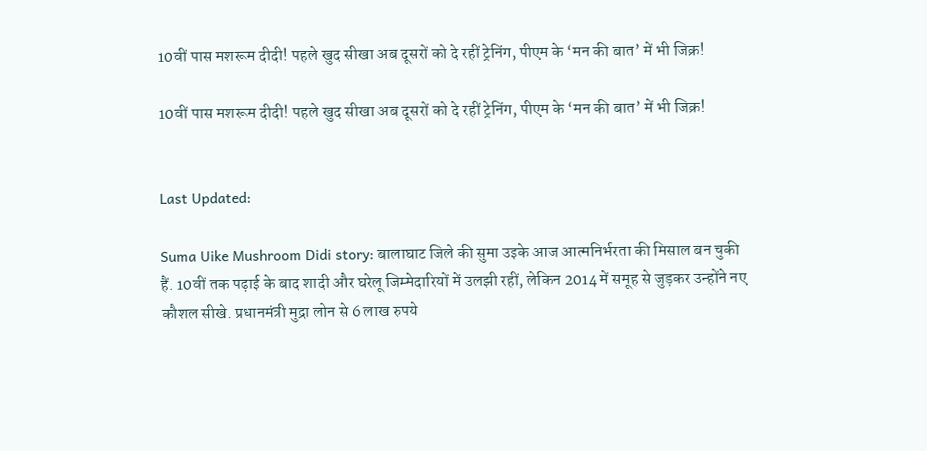10वीं पास मशरूम दीदी! पहले खुद सीखा अब दूसरों को दे रहीं ट्रेनिंग, पीएम के ‘मन की बात’ में भी जिक्र!

10वीं पास मशरूम दीदी! पहले खुद सीखा अब दूसरों को दे रहीं ट्रेनिंग, पीएम के ‘मन की बात’ में भी जिक्र!


Last Updated:

Suma Uike Mushroom Didi story: बालाघाट जिले की सुमा उइके आज आत्मनिर्भरता की मिसाल बन चुकी हैं. 10वीं तक पढ़ाई के बाद शादी और घरेलू जिम्मेदारियों में उलझी रहीं, लेकिन 2014 में समूह से जुड़कर उन्होंने नए कौशल सीखे. प्रधानमंत्री मुद्रा लोन से 6 लाख रुपये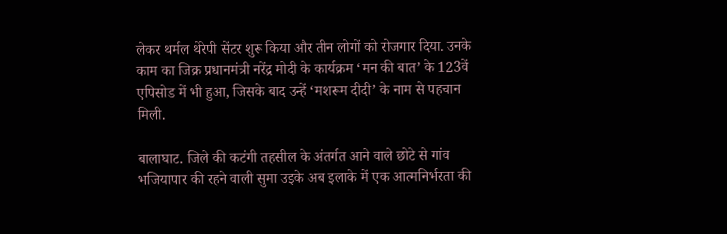लेकर थर्मल थेरेपी सेंटर शुरू किया और तीन लोगों को रोजगार दिया. उनके काम का जिक्र प्रधानमंत्री नरेंद्र मोदी के कार्यक्रम ‘मन की बात’ के 123वें एपिसोड में भी हुआ, जिसके बाद उन्हें ‘मशरूम दीदी’ के नाम से पहचान मिली.

बालाघाट. जिले की कटंगी तहसील के अंतर्गत आने वाले छोटे से गांव भजियापार की रहने वाली सुमा उइके अब इलाके में एक आत्मनिर्भरता की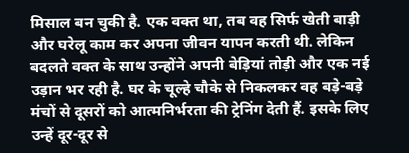मिसाल बन चुकी है. एक वक्त था, तब वह सिर्फ खेती बाड़ी और घरेलू काम कर अपना जीवन यापन करती थी. लेकिन बदलते वक्त के साथ उन्होंने अपनी बेड़ियां तोड़ी और एक नई उड़ान भर रही है. घर के चूल्हे चौके से निकलकर वह बड़े-बड़े मंचों से दूसरों को आत्मनिर्भरता की ट्रेनिंग देती हैं. इसके लिए उन्हें दूर-दूर से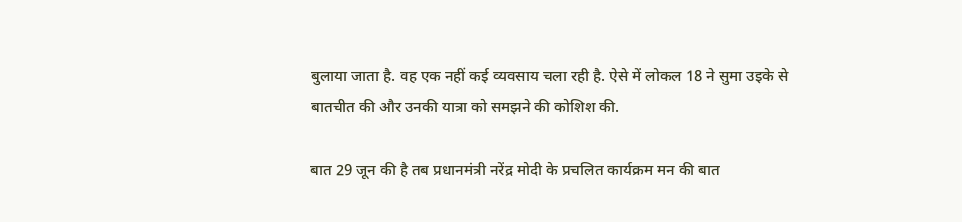बुलाया जाता है. वह एक नहीं कई व्यवसाय चला रही है. ऐसे में लोकल 18 ने सुमा उइके से बातचीत की और उनकी यात्रा को समझने की कोशिश की.

बात 29 जून की है तब प्रधानमंत्री नरेंद्र मोदी के प्रचलित कार्यक्रम मन की बात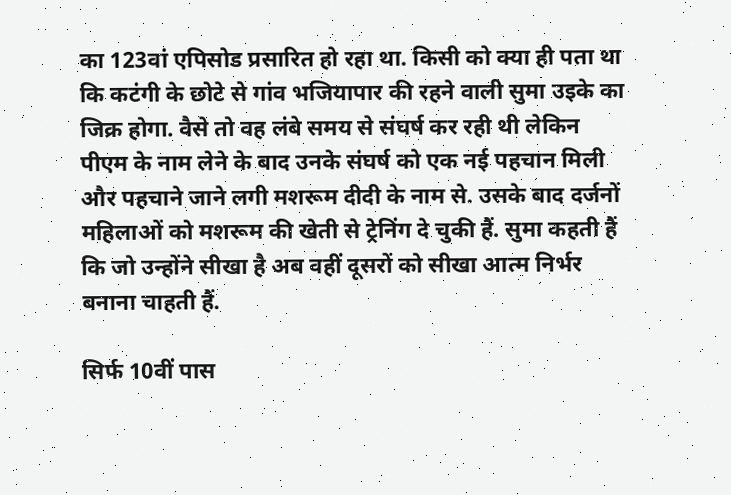का 123वां एपिसोड प्रसारित हो रहा था. किसी को क्या ही पता था कि कटंगी के छोटे से गांव भजियापार की रहने वाली सुमा उइके का जिक्र होगा. वैसे तो वह लंबे समय से संघर्ष कर रही थी लेकिन पीएम के नाम लेने के बाद उनके संघर्ष को एक नई पहचान मिली और पहचाने जाने लगी मशरूम दीदी के नाम से. उसके बाद दर्जनों महिलाओं को मशरूम की खेती से ट्रेनिंग दे चुकी हैं. सुमा कहती हैं कि जो उन्होंने सीखा है अब वहीं दूसरों को सीखा आत्म निर्भर बनाना चाहती हैं.

सिर्फ 10वीं पास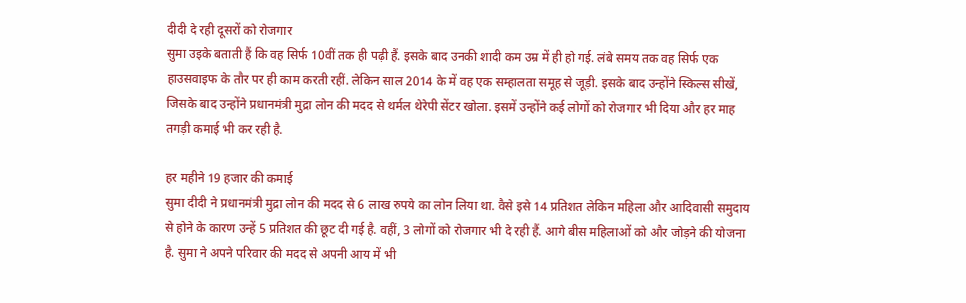दीदी दे रही दूसरों को रोजगार
सुमा उइके बताती हैं कि वह सिर्फ 10वीं तक ही पढ़ी हैं. इसके बाद उनकी शादी कम उम्र में ही हो गई. लंबे समय तक वह सिर्फ एक हाउसवाइफ के तौर पर ही काम करती रहीं. लेकिन साल 2014 के में वह एक सम्हालता समूह से जूड़ी. इसके बाद उन्होंने स्किल्स सीखें, जिसके बाद उन्होंने प्रधानमंत्री मुद्रा लोन की मदद से थर्मल थेरेपी सेंटर खोला. इसमें उन्होंने कई लोगों को रोजगार भी दिया और हर माह तगड़ी कमाई भी कर रही है.

हर महीने 19 हजार की कमाई
सुमा दीदी ने प्रधानमंत्री मुद्रा लोन की मदद से 6 लाख रुपये का लोन लिया था. वैसे इसे 14 प्रतिशत लेकिन महिला और आदिवासी समुदाय से होने के कारण उन्हें 5 प्रतिशत की छूट दी गई है. वहीं, 3 लोगों को रोजगार भी दे रही हैं. आगे बीस महिलाओं को और जोड़ने की योजना है. सुमा ने अपने परिवार की मदद से अपनी आय में भी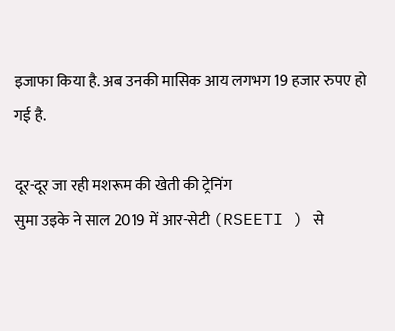इजाफा किया है. अब उनकी मासिक आय लगभग 19 हजार रुपए हो गई है.

दूर-दूर जा रही मशरूम की खेती की ट्रेनिंग
सुमा उइके ने साल 2019 में आर-सेटी (RSEETI ) से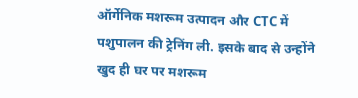ऑर्गेनिक मशरूम उत्पादन और CTC में पशुपालन की ट्रेनिंग ली. इसके बाद से उन्होंने खुद ही घर पर मशरूम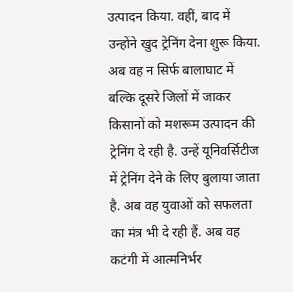उत्पादन किया. वहीं, बाद में उन्होंने खुद ट्रेनिंग देना शुरू किया. अब वह न सिर्फ बालाघाट में बल्कि दूसरे जिलों में जाकर किसानों को मशरूम उत्पादन की ट्रेनिंग दे रही है. उन्हें यूनिवर्सिटीज में ट्रेनिंग देने के लिए बुलाया जाता है. अब वह युवाओं को सफलता का मंत्र भी दे रही हैं. अब वह कटंगी में आत्मनिर्भर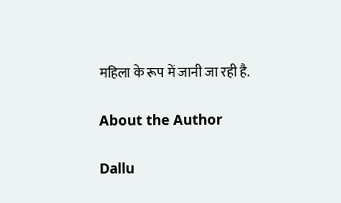महिला के रूप में जानी जा रही है.

About the Author

Dallu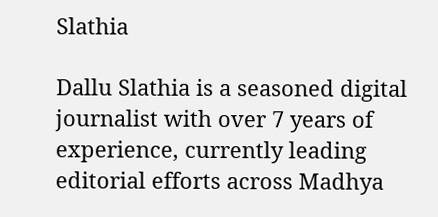Slathia

Dallu Slathia is a seasoned digital journalist with over 7 years of experience, currently leading editorial efforts across Madhya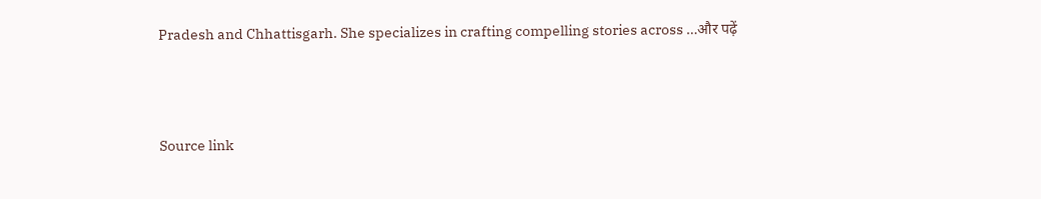Pradesh and Chhattisgarh. She specializes in crafting compelling stories across …और पढ़ें



Source link